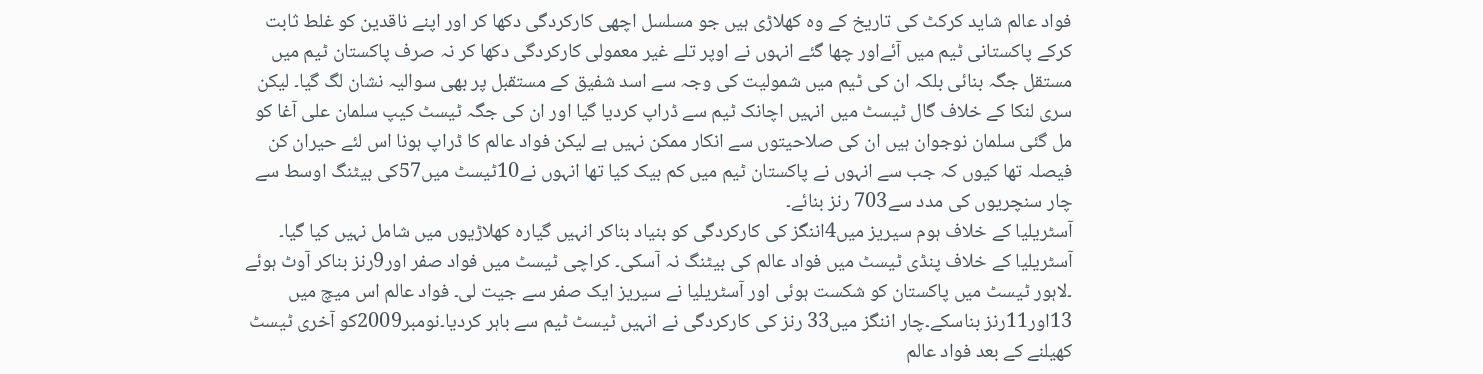فواد عالم شاید کرکٹ کی تاریخ کے وہ کھلاڑی ہیں جو مسلسل اچھی کارکردگی دکھا کر اور اپنے ناقدین کو غلط ثابت کرکے پاکستانی ٹیم میں آئےاور چھا گئے انہوں نے اوپر تلے غیر معمولی کارکردگی دکھا کر نہ صرف پاکستان ٹیم میں مستقل جگہ بنائی بلکہ ان کی ٹیم میں شمولیت کی وجہ سے اسد شفیق کے مستقبل پر بھی سوالیہ نشان لگ گیا۔ لیکن سری لنکا کے خلاف گال ٹیسٹ میں انہیں اچانک ٹیم سے ڈراپ کردیا گیا اور ان کی جگہ ٹیسٹ کیپ سلمان علی آغا کو مل گئی سلمان نوجوان ہیں ان کی صلاحیتوں سے انکار ممکن نہیں ہے لیکن فواد عالم کا ڈراپ ہونا اس لئے حیران کن فیصلہ تھا کیوں کہ جب سے انہوں نے پاکستان ٹیم میں کم بیک کیا تھا انہوں نے10ٹیسٹ میں57کی بیٹنگ اوسط سے چار سنچریوں کی مدد سے703 رنز بنائے۔
آسٹریلیا کے خلاف ہوم سیریز میں4اننگز کی کارکردگی کو بنیاد بناکر انہیں گیارہ کھلاڑیوں میں شامل نہیں کیا گیا۔ آسٹریلیا کے خلاف پنڈی ٹیسٹ میں فواد عالم کی بیٹنگ نہ آسکی۔ کراچی ٹیسٹ میں فواد صفر اور9رنز بناکر آوٹ ہوئے ۔لاہور ٹیسٹ میں پاکستان کو شکست ہوئی اور آسٹریلیا نے سیریز ایک صفر سے جیت لی۔ فواد عالم اس میچ میں 13اور11رنز بناسکے۔چار اننگز میں33 رنز کی کارکردگی نے انہیں ٹیسٹ ٹیم سے باہر کردیا۔نومبر2009کو آخری ٹیسٹ کھیلنے کے بعد فواد عالم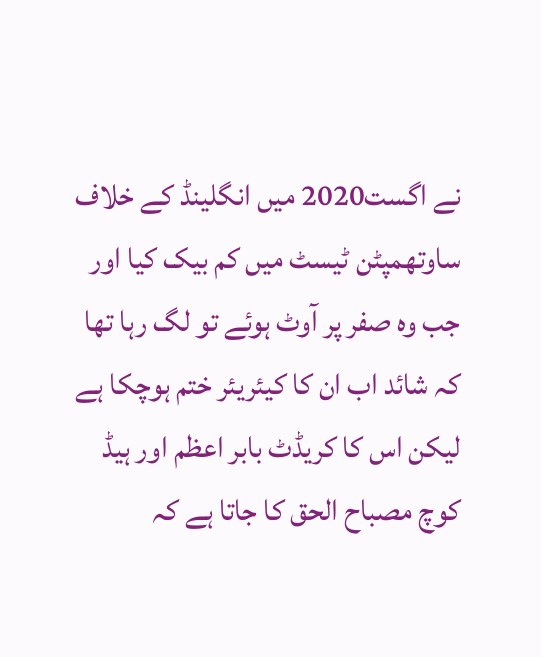نے اگست2020 میں انگلینڈ کے خلاف ساوتھمپٹن ٹیسٹ میں کم بیک کیا اور جب وہ صفر پر آوٹ ہوئے تو لگ رہا تھا کہ شائد اب ان کا کیئریئر ختم ہوچکا ہے لیکن اس کا کریڈٹ بابر اعظم اور ہیڈ کوچ مصباح الحق کا جاتا ہے کہ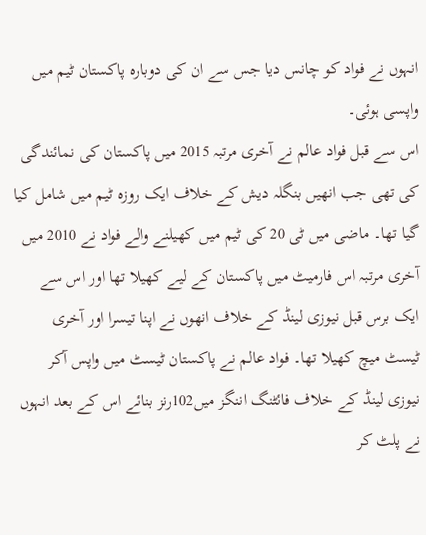انہوں نے فواد کو چانس دیا جس سے ان کی دوبارہ پاکستان ٹیم میں واپسی ہوئی۔
اس سے قبل فواد عالم نے آخری مرتبہ 2015 میں پاکستان کی نمائندگی کی تھی جب انھیں بنگلہ دیش کے خلاف ایک روزہ ٹیم میں شامل کیا گیا تھا۔ ماضی میں ٹی 20 کی ٹیم میں کھیلنے والے فواد نے 2010 میں آخری مرتبہ اس فارمیٹ میں پاکستان کے لیے کھیلا تھا اور اس سے ایک برس قبل نیوزی لینڈ کے خلاف انھوں نے اپنا تیسرا اور آخری ٹیسٹ میچ کھیلا تھا۔ فواد عالم نے پاکستان ٹیسٹ میں واپس آکر نیوزی لینڈ کے خلاف فائٹنگ اننگز میں102رنز بنائے اس کے بعد انہوں نے پلٹ کر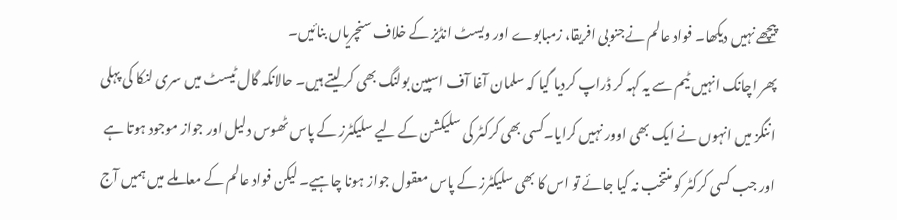پیچھے نہیں دیکھا۔ فواد عالم نےجنوبی افریقا، زمبابوے اور ویسٹ انڈیز کے خلاف سنچریاں بنائیں۔
پھر اچانک انہیں ٹیم سے یہ کہہ کر ڈراپ کردیا گیا کہ سلمان آغا آف اسپین بولنگ بھی کر لیتے ہیں۔ حالانکہ گال ٹیسٹ میں سری لنکا کی پہلی اننگز میں انہوں نے ایک بھی اوور نہیں کرایا۔کسی بھی کرکٹر کی سلیکشن کے لیے سلیکٹرز کے پاس ٹھوس دلیل اور جواز موجود ہوتا ہے اور جب کسی کرکٹر کو منتخب نہ کیا جائے تو اس کا بھی سلیکٹرز کے پاس معقول جواز ہونا چاہیے۔ لیکن فواد عالم کے معاملے میں ہمیں آج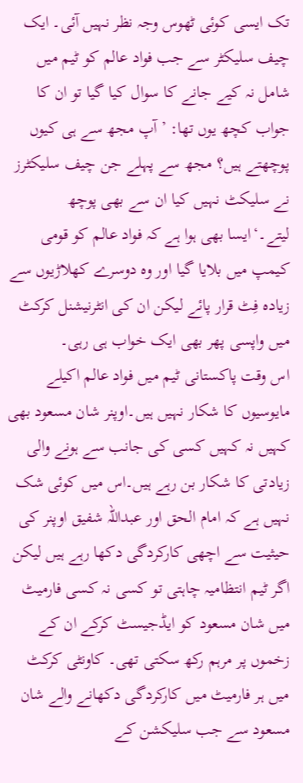تک ایسی کوئی ٹھوس وجہ نظر نہیں آئی۔ ایک چیف سلیکٹر سے جب فواد عالم کو ٹیم میں شامل نہ کیے جانے کا سوال کیا گیا تو ان کا جواب کچھ یوں تھا: ’آپ مجھ سے ہی کیوں پوچھتے ہیں؟ مجھ سے پہلے جن چیف سلیکٹرز نے سلیکٹ نہیں کیا ان سے بھی پوچھ لیتے۔‘ایسا بھی ہوا ہے کہ فواد عالم کو قومی کیمپ میں بلایا گیا اور وہ دوسرے کھلاڑیوں سے زیادہ فِٹ قرار پائے لیکن ان کی انٹرنیشنل کرکٹ میں واپسی پھر بھی ایک خواب ہی رہی۔
اس وقت پاکستانی ٹیم میں فواد عالم اکیلے مایوسیوں کا شکار نہیں ہیں۔اوپنر شان مسعود بھی کہیں نہ کہیں کسی کی جانب سے ہونے والی زیادتی کا شکار بن رہے ہیں۔اس میں کوئی شک نہیں ہے کہ امام الحق اور عبداللہ شفیق اوپنر کی حیثیت سے اچھی کارکردگی دکھا رہے ہیں لیکن اگر ٹیم انتظامیہ چاہتی تو کسی نہ کسی فارمیٹ میں شان مسعود کو ایڈجیسٹ کرکے ان کے زخموں پر مرہم رکھ سکتی تھی۔ کاونٹی کرکٹ میں ہر فارمیٹ میں کارکردگی دکھانے والے شان مسعود سے جب سلیکشن کے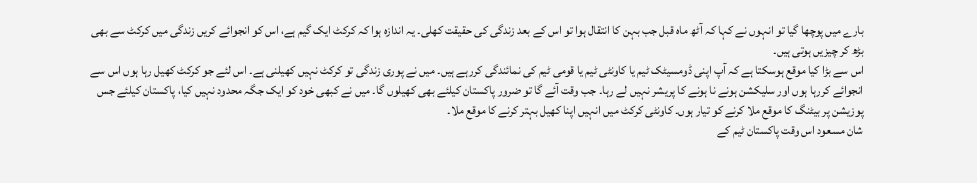بارے میں پوچھا گیا تو انہوں نے کہا کہ آٹھ ماہ قبل جب بہن کا انتقال ہوا تو اس کے بعد زندگی کی حقیقت کھلی۔ یہ اندازہ ہوا کہ کرکٹ ایک گیم ہے، اس کو انجوائے کریں زندگی میں کرکٹ سے بھی بڑھ کر چیزیں ہوتی ہیں۔
اس سے بڑا کیا موقع ہوسکتا ہے کہ آپ اپنی ڈومسیٹک ٹیم یا کاونٹی ٹیم یا قومی ٹیم کی نمائندگی کررہے ہیں۔ میں نے پوری زندگی تو کرکٹ نہیں کھیلنی ہے۔ اس لئے جو کرکٹ کھیل رہا ہوں اس سے انجوائے کررہا ہوں اور سلیکشن ہونے نا ہونے کا پریشر نہیں لے رہا۔ جب وقت آئے گا تو ضرور پاکستان کیلئے بھی کھیلوں گا۔ میں نے کبھی خود کو ایک جگہ محدود نہیں کیا، پاکستان کیلئے جس پوزیشن پر بیٹنگ کا موقع ملا کرنے کو تیار ہوں۔ کاونٹی کرکٹ میں انہیں اپنا کھیل بہتر کرنے کا موقع ملا۔
شان مسعود اس وقت پاکستان ٹیم کے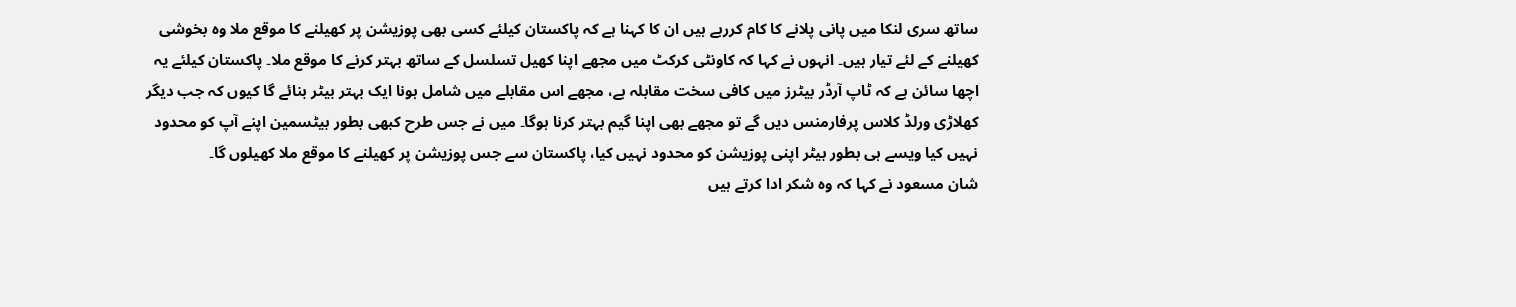ساتھ سری لنکا میں پانی پلانے کا کام کررہے ہیں ان کا کہنا ہے کہ پاکستان کیلئے کسی بھی پوزیشن پر کھیلنے کا موقع ملا وہ بخوشی کھیلنے کے لئے تیار ہیں۔ انہوں نے کہا کہ کاونٹی کرکٹ میں مجھے اپنا کھیل تسلسل کے ساتھ بہتر کرنے کا موقع ملا۔ پاکستان کیلئے یہ اچھا سائن ہے کہ ٹاپ آرڈر بیٹرز میں کافی سخت مقابلہ ہے، مجھے اس مقابلے میں شامل ہونا ایک بہتر بیٹر بنائے گا کیوں کہ جب دیگر کھلاڑی ورلڈ کلاس پرفارمنس دیں گے تو مجھے بھی اپنا گیم بہتر کرنا ہوگا۔ میں نے جس طرح کبھی بطور بیٹسمین اپنے آپ کو محدود نہیں کیا ویسے ہی بطور بیٹر اپنی پوزیشن کو محدود نہیں کیا، پاکستان سے جس پوزیشن پر کھیلنے کا موقع ملا کھیلوں گا۔
شان مسعود نے کہا کہ وہ شکر ادا کرتے ہیں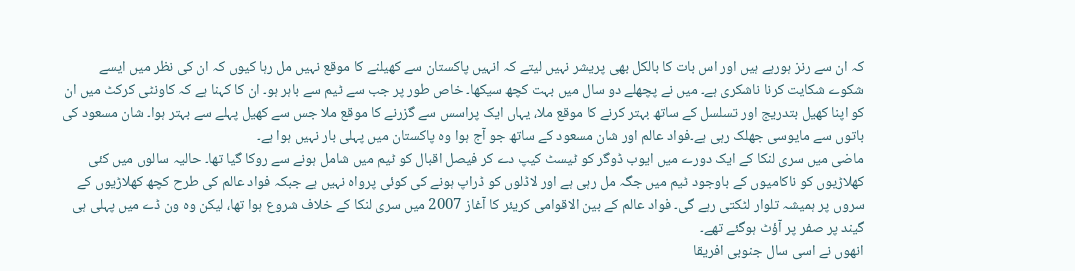کہ ان سے رنز ہورہے ہیں اور اس بات کا بالکل بھی پریشر نہیں لیتے کہ انہیں پاکستان سے کھیلنے کا موقع نہیں مل رہا کیوں کہ ان کی نظر میں ایسے شکوے شکایت کرنا ناشکری ہے۔ میں نے پچھلے دو سال میں بہت کچھ سیکھا۔ خاص طور پر جب سے ٹیم سے باہر ہو۔ ان کا کہنا ہے کہ کاونٹی کرکٹ میں ان کو اپنا کھیل بتدریج اور تسلسل کے ساتھ بہتر کرنے کا موقع ملا، یہاں ایک پراسس سے گزرنے کا موقع ملا جس سے کھیل پہلے سے بہتر ہوا۔ شان مسعود کی باتوں سے مایوسی جھلک رہی ہے۔فواد عالم اور شان مسعود کے ساتھ جو آج ہوا وہ پاکستان میں پہلی بار نہیں ہوا ہے۔
ماضی میں سری لنکا کے ایک دورے میں ایوب ڈوگر کو ٹیسٹ کیپ دے کر فیصل اقبال کو ٹیم میں شامل ہونے سے روکا گیا تھا۔ حالیہ سالوں میں کئی کھلاڑیوں کو ناکامیوں کے باوجود ٹیم میں جگہ مل رہی ہے اور لاڈلوں کو ڈراپ ہونے کی کوئی پرواہ نہیں ہے جبکہ فواد عالم کی طرح کچھ کھلاڑیوں کے سروں پر ہمیشہ تلوار لٹکتی رہے گی۔ فواد عالم کے بین الاقوامی کریئر کا آغاز 2007 میں سری لنکا کے خلاف شروع ہوا تھا، لیکن وہ ون ڈے میں پہلی ہی گیند پر صفر پر آؤٹ ہوگئے تھے۔
انھوں نے اسی سال جنوبی افریقا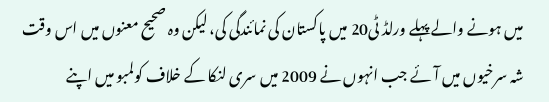میں ہونے والے پہلے ورلڈ ٹی20 میں پاکستان کی نمائندگی کی، لیکن وہ صحیح معنوں میں اس وقت شہ سرخیوں میں آئے جب انہوں نے 2009 میں سری لنکا کے خلاف کولمبو میں اپنے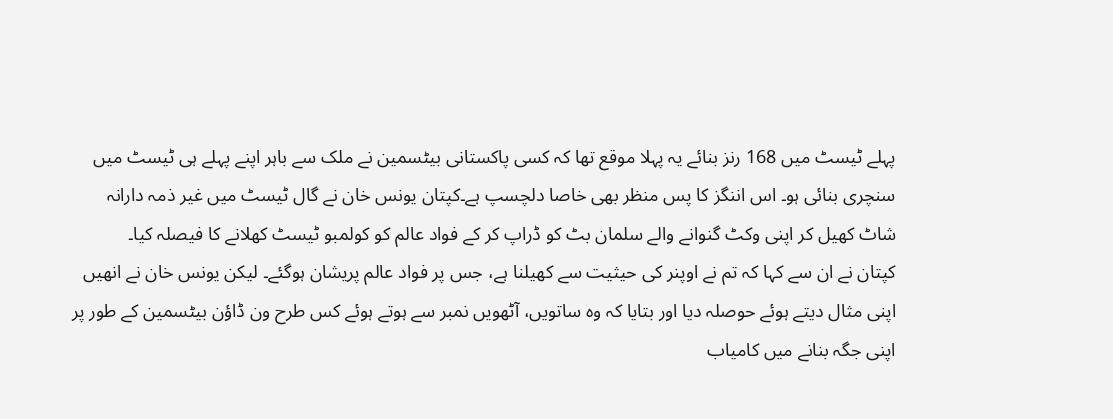پہلے ٹیسٹ میں 168 رنز بنائے یہ پہلا موقع تھا کہ کسی پاکستانی بیٹسمین نے ملک سے باہر اپنے پہلے ہی ٹیسٹ میں سنچری بنائی ہو۔ اس اننگز کا پس منظر بھی خاصا دلچسپ ہے۔کپتان یونس خان نے گال ٹیسٹ میں غیر ذمہ دارانہ شاٹ کھیل کر اپنی وکٹ گنوانے والے سلمان بٹ کو ڈراپ کر کے فواد عالم کو کولمبو ٹیسٹ کھلانے کا فیصلہ کیا۔
کپتان نے ان سے کہا کہ تم نے اوپنر کی حیثیت سے کھیلنا ہے، جس پر فواد عالم پریشان ہوگئے۔ لیکن یونس خان نے انھیں اپنی مثال دیتے ہوئے حوصلہ دیا اور بتایا کہ وہ ساتویں، آٹھویں نمبر سے ہوتے ہوئے کس طرح ون ڈاؤن بیٹسمین کے طور پر اپنی جگہ بنانے میں کامیاب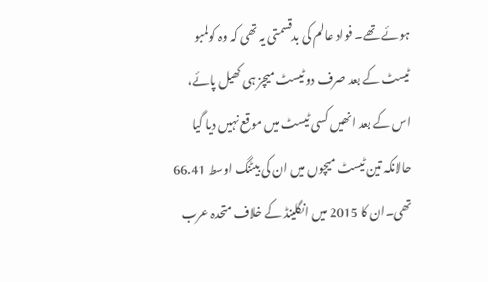ہوئے تھے۔ فواد عالم کی بدقسمتی یہ تھی کہ وہ کولمبو ٹیسٹ کے بعد صرف دو ٹیسٹ میچز ہی کھیل پائے، اس کے بعد انھیں کسی ٹیسٹ میں موقع نہیں دیا گیا حالانکہ تین ٹیسٹ میچوں میں ان کی بیٹنگ اوسط 66.41 تھی۔ان کا 2015 میں انگلینڈ کے خلاف متحدہ عرب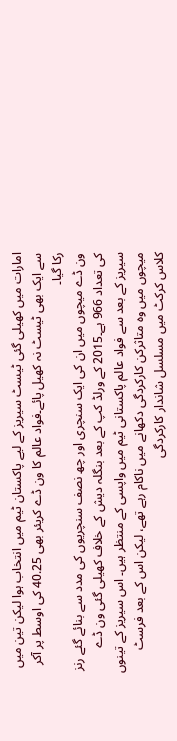امارات میں کھیلی گئی ٹیسٹ سیریز کے لیے پاکستان ٹیم میں انتخاب ہوا لیکن تین میں سے ایک بھی ٹیسٹ نہ کھیل پائے۔فواد عالم کا ون ڈے کریئر بھی 40.25 کی اوسط پر آکر رکا گیا۔
ون ڈے میچوں میں ان کی ایک سنچری اور چھ نصف سنچریوں کی مدد سے بنائے گئے رنز کی تعداد 966 ہے۔2015 کے ورلڈ کپ کے بعد بنگلہ دیش کے خلاف کھیلی گئی ون ڈے سیریز کے بعد سے فواد عالم پاکستانی ٹیم میں واپسی کے منتظر ہیں۔ اس سیریز کے تینوں میچوں میں وہ متاثرکن کارکردگی دکھانے میں ناکام رہے تھے، لیکن اس کے بعد فرسٹ کلاس کرکٹ میں مسلسل شاندار کارکردگی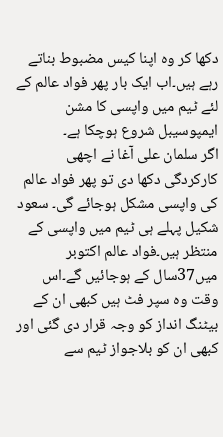دکھا کر وہ اپنا کیس مضبوط بناتے رہے ہیں۔اب ایک بار پھر فواد عالم کے لئے ٹیم میں واپسی کا مشن ایمپوسیبل شروع ہوچکا ہے۔
اگر سلمان علی آغا نے اچھی کارکردگی دکھا دی تو پھر فواد عالم کی واپسی مشکل ہوجائے گی۔ سعود شکیل پہلے ہی ٹیم میں واپسی کے منتظر ہیں۔فواد عالم اکتوبر میں37سال کے ہوجائیں گے۔اس وقت وہ سپر فٹ ہیں کبھی ان کے بیٹنگ انداز کو وجہ قرار دی گئی اور کبھی ان کو بلاجواز ٹیم سے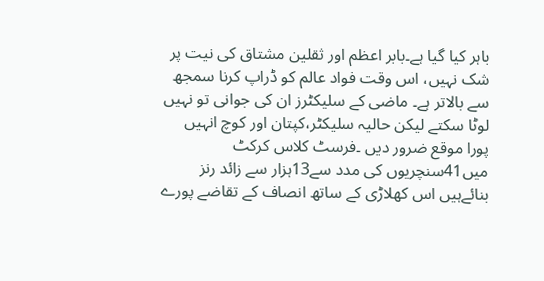باہر کیا گیا ہے۔بابر اعظم اور ثقلین مشتاق کی نیت پر شک نہیں، اس وقت فواد عالم کو ڈراپ کرنا سمجھ سے بالاتر ہے۔ ماضی کے سلیکٹرز ان کی جوانی تو نہیں لوٹا سکتے لیکن حالیہ سلیکٹر،کپتان اور کوچ انہیں پورا موقع ضرور دیں ۔فرسٹ کلاس کرکٹ میں41سنچریوں کی مدد سے13ہزار سے زائد رنز بنائےہیں اس کھلاڑی کے ساتھ انصاف کے تقاضے پورے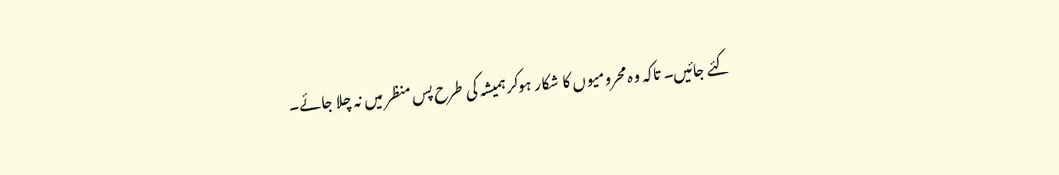کئے جائیں۔ تاکہ وہ محرومیوں کا شکار ہوکر ہمیشہ کی طرح پس منظر میں نہ چلا جائے۔